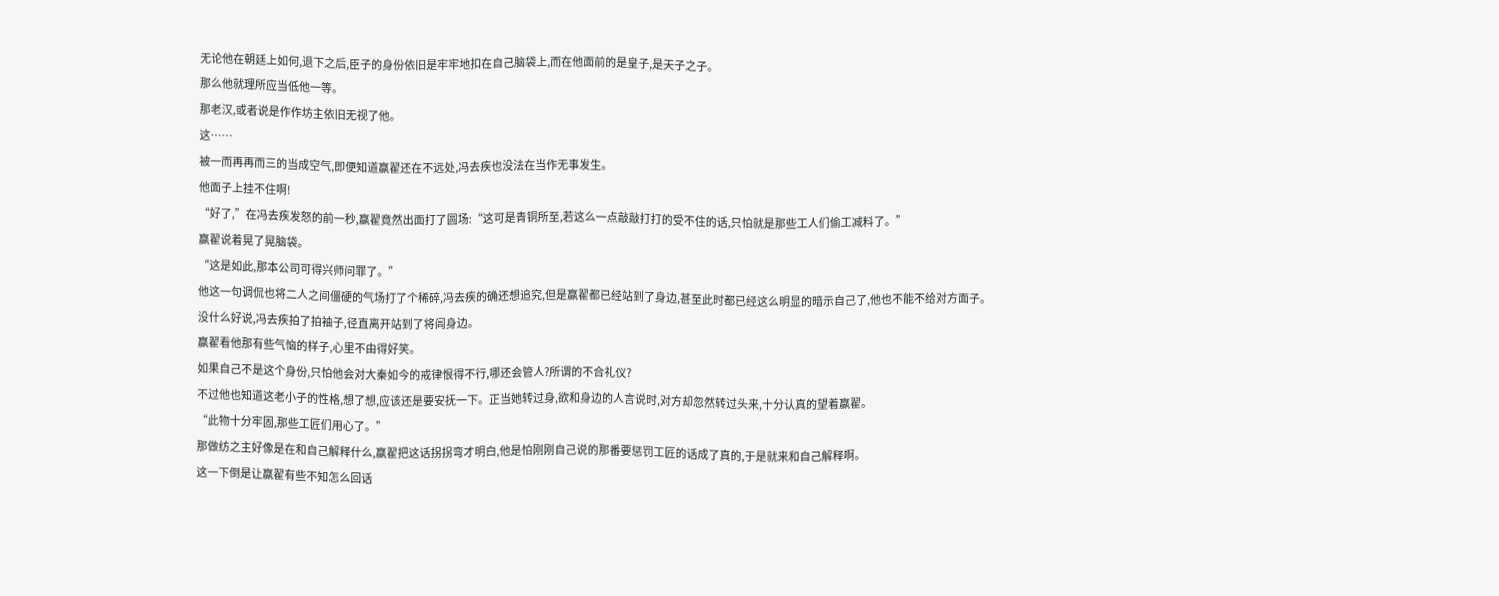无论他在朝廷上如何,退下之后,臣子的身份依旧是牢牢地扣在自己脑袋上,而在他面前的是皇子,是天子之子。
那么他就理所应当低他一等。
那老汉,或者说是作作坊主依旧无视了他。
这……
被一而再再而三的当成空气,即便知道赢翟还在不远处,冯去疾也没法在当作无事发生。
他面子上挂不住啊!
“好了,”在冯去疾发怒的前一秒,赢翟竟然出面打了圆场:“这可是青铜所至,若这么一点敲敲打打的受不住的话,只怕就是那些工人们偷工减料了。”
赢翟说着晃了晃脑袋。
“这是如此,那本公司可得兴师问罪了。”
他这一句调侃也将二人之间僵硬的气场打了个稀碎,冯去疾的确还想追究,但是赢翟都已经站到了身边,甚至此时都已经这么明显的暗示自己了,他也不能不给对方面子。
没什么好说,冯去疾拍了拍袖子,径直离开站到了将闾身边。
赢翟看他那有些气恼的样子,心里不由得好笑。
如果自己不是这个身份,只怕他会对大秦如今的戒律恨得不行,哪还会管人?所谓的不合礼仪?
不过他也知道这老小子的性格,想了想,应该还是要安抚一下。正当她转过身,欲和身边的人言说时,对方却忽然转过头来,十分认真的望着赢翟。
“此物十分牢固,那些工匠们用心了。”
那做纺之主好像是在和自己解释什么,赢翟把这话拐拐弯才明白,他是怕刚刚自己说的那番要惩罚工匠的话成了真的,于是就来和自己解释啊。
这一下倒是让赢翟有些不知怎么回话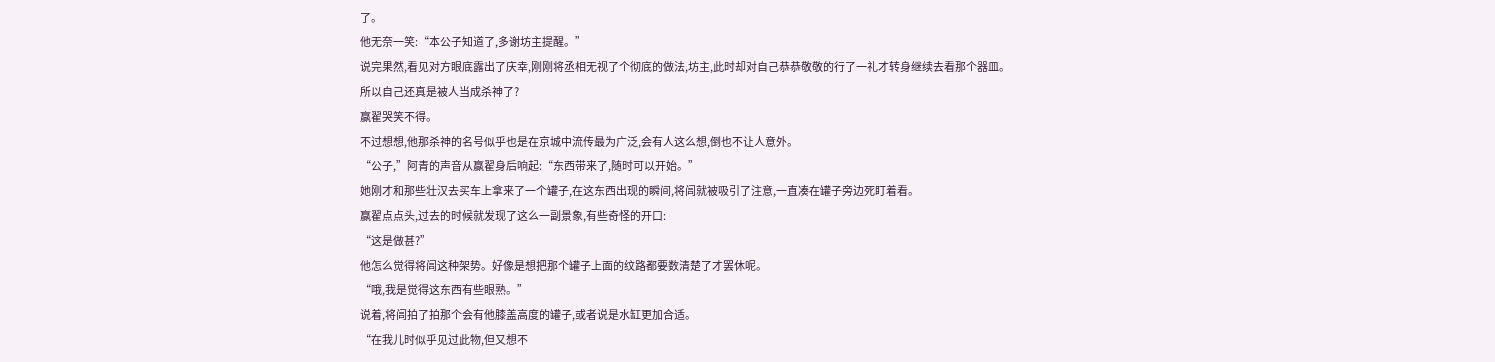了。
他无奈一笑:“本公子知道了,多谢坊主提醒。”
说完果然,看见对方眼底露出了庆幸,刚刚将丞相无视了个彻底的做法,坊主,此时却对自己恭恭敬敬的行了一礼才转身继续去看那个器皿。
所以自己还真是被人当成杀神了?
赢翟哭笑不得。
不过想想,他那杀神的名号似乎也是在京城中流传最为广泛,会有人这么想,倒也不让人意外。
“公子,”阿青的声音从赢翟身后响起:“东西带来了,随时可以开始。”
她刚才和那些壮汉去买车上拿来了一个罐子,在这东西出现的瞬间,将闾就被吸引了注意,一直凑在罐子旁边死盯着看。
赢翟点点头,过去的时候就发现了这么一副景象,有些奇怪的开口:
“这是做甚?”
他怎么觉得将闾这种架势。好像是想把那个罐子上面的纹路都要数清楚了才罢休呢。
“哦,我是觉得这东西有些眼熟。”
说着,将闾拍了拍那个会有他膝盖高度的罐子,或者说是水缸更加合适。
“在我儿时似乎见过此物,但又想不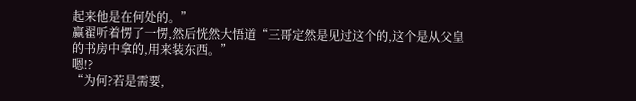起来他是在何处的。”
赢翟听着愣了一愣,然后恍然大悟道“三哥定然是见过这个的,这个是从父皇的书房中拿的,用来装东西。”
嗯!?
“为何?若是需要,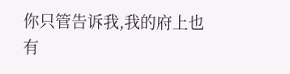你只管告诉我,我的府上也有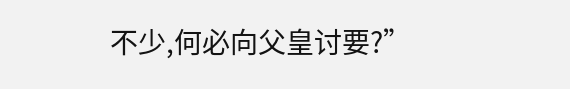不少,何必向父皇讨要?”